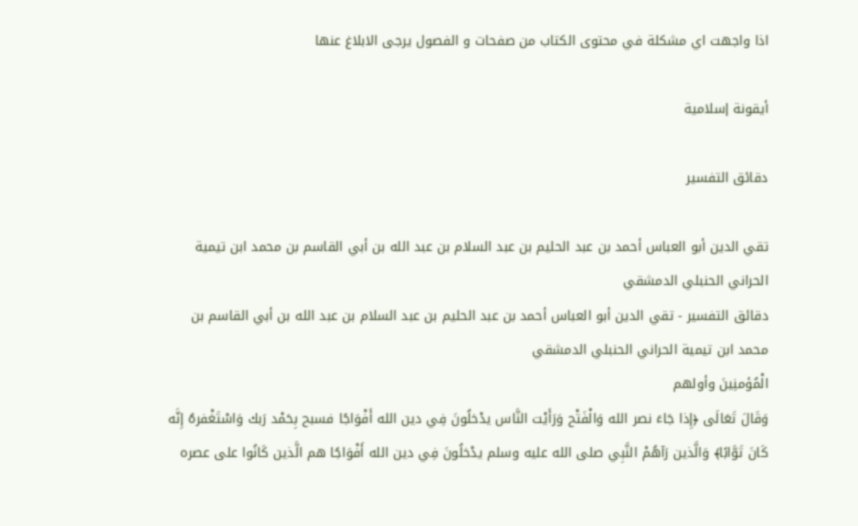اذا واجهت اي مشكلة في محتوى الكتاب من صفحات و الفصول يرجى الابلاغ عنها

أيقونة إسلامية

دقائق التفسير

تقي الدين أبو العباس أحمد بن عبد الحليم بن عبد السلام بن عبد الله بن أبي القاسم بن محمد ابن تيمية الحراني الحنبلي الدمشقي
دقائق التفسير - تقي الدين أبو العباس أحمد بن عبد الحليم بن عبد السلام بن عبد الله بن أبي القاسم بن محمد ابن تيمية الحراني الحنبلي الدمشقي
الْمُؤمنِينَ وأولهم
وَقَالَ تَعَالَى ﴿إِذا جَاءَ نصر الله وَالْفَتْح وَرَأَيْت النَّاس يدْخلُونَ فِي دين الله أَفْوَاجًا فسبح بِحَمْد رَبك وَاسْتَغْفرهُ إِنَّه كَانَ تَوَّابًا﴾ وَالَّذين رَآهُمْ النَّبِي صلى الله عليه وسلم يدْخلُونَ فِي دين الله أَفْوَاجًا هم الَّذين كَانُوا على عصره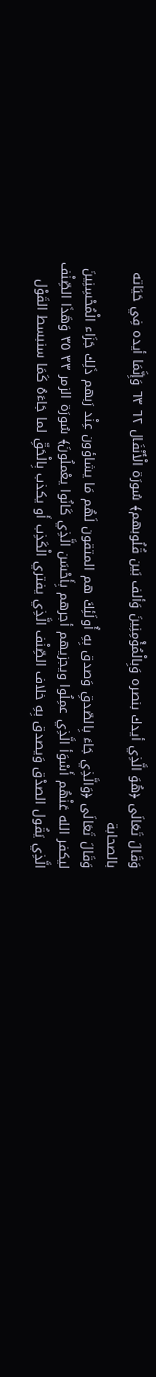وَقَالَ تَعَالَى ﴿هُوَ الَّذِي أيدك بنصره وَبِالْمُؤْمِنِينَ وَألف بَين قُلُوبهم﴾ سُورَة الْأَنْفَال ٦٢ ٦٣ وَإِنَّمَا أيده فِي حَيَاته بالصحابة
وَقَالَ تَعَالَى ﴿وَالَّذِي جَاءَ بِالصّدقِ وَصدق بِهِ أُولَئِكَ هم المتقون لَهُم مَا يشاؤون عِنْد رَبهم ذَلِك جَزَاء الْمُحْسِنِينَ ليكفر الله عَنْهُم أَسْوَأ الَّذِي عمِلُوا ويجزيهم أجرهم بِأَحْسَن الَّذِي كَانُوا يعْملُونَ﴾ سُورَة الزمر ٣٣ ٣٥ وَهَذَا الصِّنْف الَّذِي يَقُول الصدْق وَيصدق بِهِ خلاف الصِّنْف الَّذِي يفتري الْكَذِب أَو يكذب بِالْحَقِّ لما جَاءَهُ كَمَا سنبسط القَوْل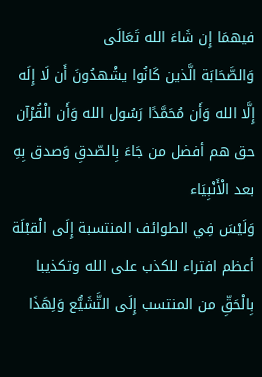فيهمَا إِن شَاءَ الله تَعَالَى
وَالصَّحَابَة الَّذين كَانُوا يشْهدُونَ أَن لَا إِلَه إِلَّا الله وَأَن مُحَمَّدًا رَسُول الله وَأَن الْقُرْآن حق هم أفضل من جَاءَ بِالصّدقِ وَصدق بِهِ بعد الْأَنْبِيَاء
وَلَيْسَ فِي الطوائف المنتسبة إِلَى الْقبْلَة أعظم افتراء للكذب على الله وتكذيبا بِالْحَقِّ من المنتسب إِلَى التَّشَيُّع وَلِهَذَا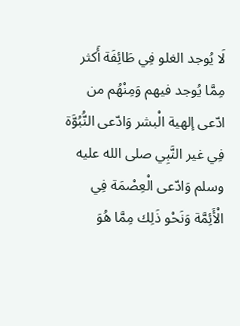لَا يُوجد الغلو فِي طَائِفَة أَكثر مِمَّا يُوجد فيهم وَمِنْهُم من ادّعى إلهية الْبشر وَادّعى النُّبُوَّة فِي غير النَّبِي صلى الله عليه وسلم وَادّعى الْعِصْمَة فِي الْأَئِمَّة وَنَحْو ذَلِك مِمَّا هُوَ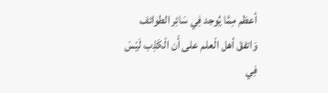أعظم مِمَّا يُوجد فِي سَائِر الطوائف وَاتفقَ أهل الْعلم على أَن الْكَذِب لَيْسَ فِي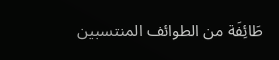طَائِفَة من الطوائف المنتسبين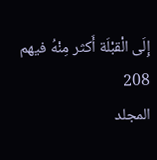إِلَى الْقبْلَة أَكثر مِنْهُ فيهم
208
المجلد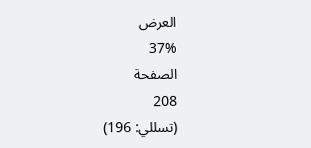العرض
37%
الصفحة
208
(تسللي: 196)